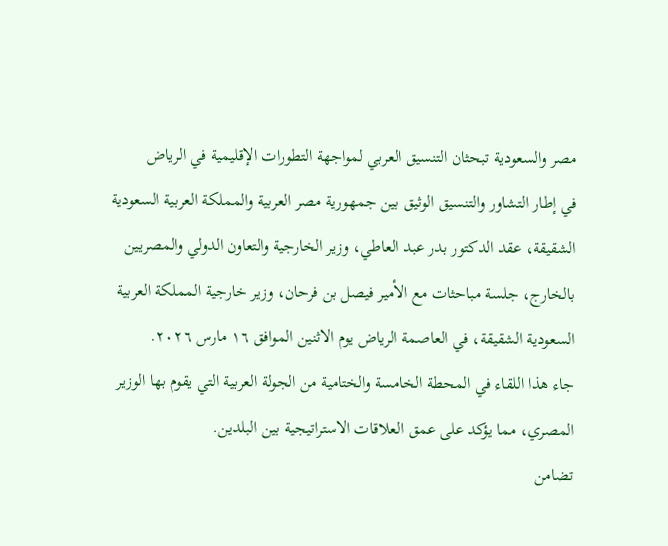مصر والسعودية تبحثان التنسيق العربي لمواجهة التطورات الإقليمية في الرياض
في إطار التشاور والتنسيق الوثيق بين جمهورية مصر العربية والمملكة العربية السعودية الشقيقة، عقد الدكتور بدر عبد العاطي، وزير الخارجية والتعاون الدولي والمصريين بالخارج، جلسة مباحثات مع الأمير فيصل بن فرحان، وزير خارجية المملكة العربية السعودية الشقيقة، في العاصمة الرياض يوم الاثنين الموافق ١٦ مارس ٢٠٢٦.
جاء هذا اللقاء في المحطة الخامسة والختامية من الجولة العربية التي يقوم بها الوزير المصري، مما يؤكد على عمق العلاقات الاستراتيجية بين البلدين.
تضامن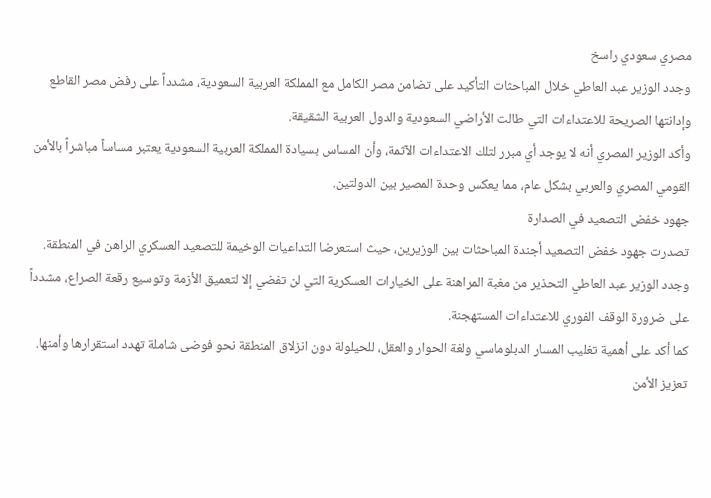مصري سعودي راسخ
وجدد الوزير عبد العاطي خلال المباحثات التأكيد على تضامن مصر الكامل مع المملكة العربية السعودية، مشدداً على رفض مصر القاطع وإدانتها الصريحة للاعتداءات التي طالت الأراضي السعودية والدول العربية الشقيقة.
وأكد الوزير المصري أنه لا يوجد أي مبرر لتلك الاعتداءات الآثمة، وأن المساس بسيادة المملكة العربية السعودية يعتبر مساساً مباشراً بالأمن القومي المصري والعربي بشكل عام، مما يعكس وحدة المصير بين الدولتين.
جهود خفض التصعيد في الصدارة
تصدرت جهود خفض التصعيد أجندة المباحثات بين الوزيرين، حيث استعرضا التداعيات الوخيمة للتصعيد العسكري الراهن في المنطقة.
وجدد الوزير عبد العاطي التحذير من مغبة المراهنة على الخيارات العسكرية التي لن تفضي إلا لتعميق الأزمة وتوسيع رقعة الصراع، مشدداً على ضرورة الوقف الفوري للاعتداءات المستهجنة.
كما أكد على أهمية تغليب المسار الدبلوماسي ولغة الحوار والعقل، للحيلولة دون انزلاق المنطقة نحو فوضى شاملة تهدد استقرارها وأمنها.
تعزيز الأمن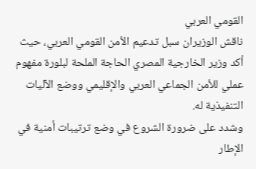القومي العربي
ناقش الوزيران سبل تدعيم الأمن القومي العربي، حيث أكد وزير الخارجية المصري الحاجة الملحة لبلورة مفهوم عملي للأمن الجماعي العربي والإقليمي ووضع الآليات التنفيذية له.
وشدد على ضرورة الشروع في وضع ترتيبات أمنية في الإطار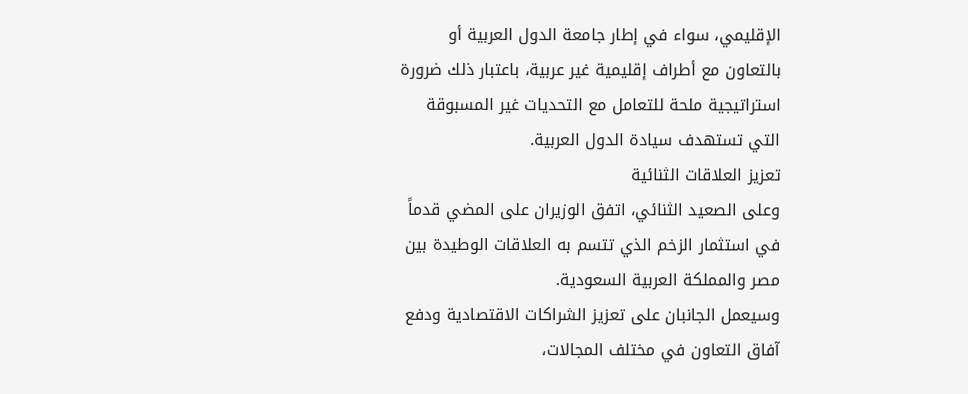الإقليمي، سواء في إطار جامعة الدول العربية أو بالتعاون مع أطراف إقليمية غير عربية، باعتبار ذلك ضرورة استراتيجية ملحة للتعامل مع التحديات غير المسبوقة التي تستهدف سيادة الدول العربية.
تعزيز العلاقات الثنائية
وعلى الصعيد الثنائي، اتفق الوزيران على المضي قدماً في استثمار الزخم الذي تتسم به العلاقات الوطيدة بين مصر والمملكة العربية السعودية.
وسيعمل الجانبان على تعزيز الشراكات الاقتصادية ودفع آفاق التعاون في مختلف المجالات،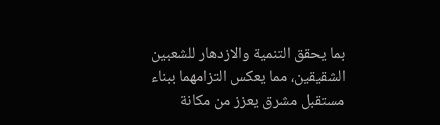بما يحقق التنمية والازدهار للشعبين الشقيقين، مما يعكس التزامهما ببناء مستقبل مشرق يعزز من مكانة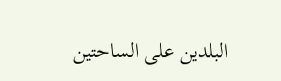البلدين على الساحتين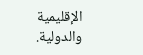الإقليمية والدولية.